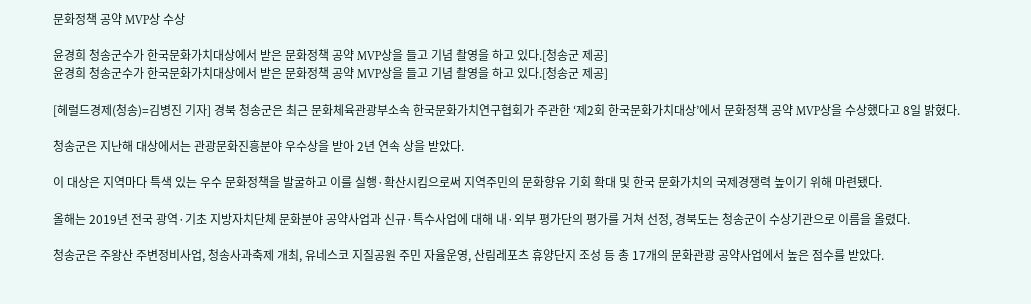문화정책 공약 MVP상 수상

윤경희 청송군수가 한국문화가치대상에서 받은 문화정책 공약 MVP상을 들고 기념 촬영을 하고 있다.[청송군 제공]
윤경희 청송군수가 한국문화가치대상에서 받은 문화정책 공약 MVP상을 들고 기념 촬영을 하고 있다.[청송군 제공]

[헤럴드경제(청송)=김병진 기자] 경북 청송군은 최근 문화체육관광부소속 한국문화가치연구협회가 주관한 ‘제2회 한국문화가치대상’에서 문화정책 공약 MVP상을 수상했다고 8일 밝혔다.

청송군은 지난해 대상에서는 관광문화진흥분야 우수상을 받아 2년 연속 상을 받았다.

이 대상은 지역마다 특색 있는 우수 문화정책을 발굴하고 이를 실행·확산시킴으로써 지역주민의 문화향유 기회 확대 및 한국 문화가치의 국제경쟁력 높이기 위해 마련됐다.

올해는 2019년 전국 광역·기초 지방자치단체 문화분야 공약사업과 신규·특수사업에 대해 내·외부 평가단의 평가를 거쳐 선정, 경북도는 청송군이 수상기관으로 이름을 올렸다.

청송군은 주왕산 주변정비사업, 청송사과축제 개최, 유네스코 지질공원 주민 자율운영, 산림레포츠 휴양단지 조성 등 총 17개의 문화관광 공약사업에서 높은 점수를 받았다.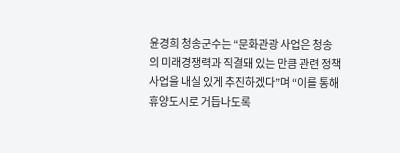윤경희 청송군수는 “문화관광 사업은 청송의 미래경쟁력과 직결돼 있는 만큼 관련 정책사업을 내실 있게 추진하겠다”며 “이를 통해 휴양도시로 거듭나도록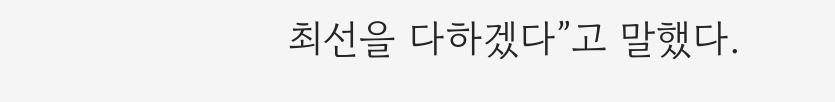최선을 다하겠다”고 말했다.